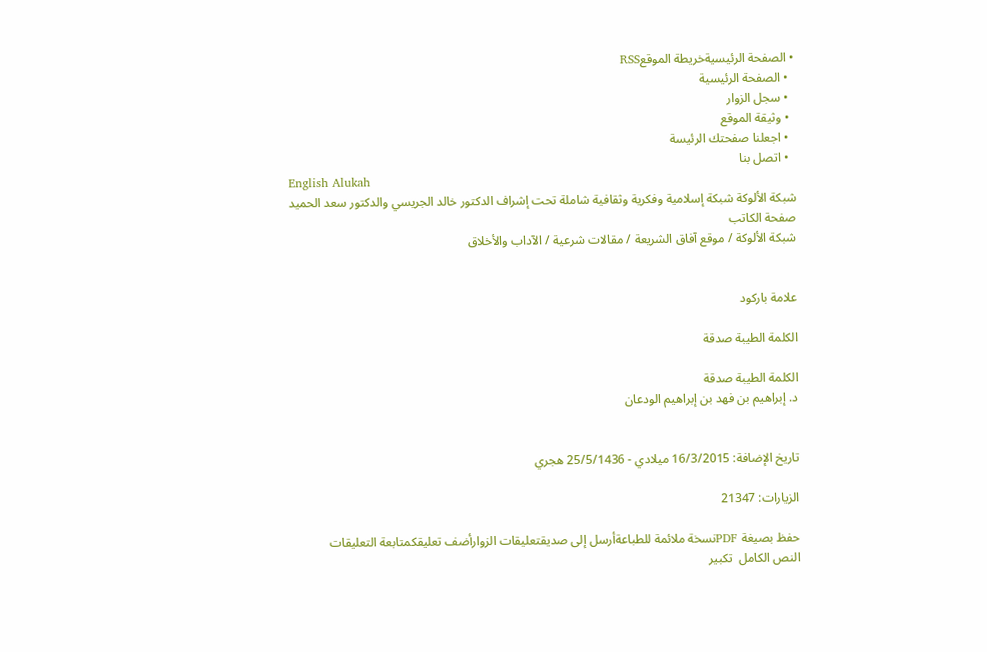• الصفحة الرئيسيةخريطة الموقعRSS
  • الصفحة الرئيسية
  • سجل الزوار
  • وثيقة الموقع
  • اجعلنا صفحتك الرئيسة
  • اتصل بنا
English Alukah
شبكة الألوكة شبكة إسلامية وفكرية وثقافية شاملة تحت إشراف الدكتور خالد الجريسي والدكتور سعد الحميد
صفحة الكاتب
شبكة الألوكة / موقع آفاق الشريعة / مقالات شرعية / الآداب والأخلاق


علامة باركود

الكلمة الطيبة صدقة

الكلمة الطيبة صدقة
د. إبراهيم بن فهد بن إبراهيم الودعان


تاريخ الإضافة: 16/3/2015 ميلادي - 25/5/1436 هجري

الزيارات: 21347

حفظ بصيغة PDFنسخة ملائمة للطباعةأرسل إلى صديقتعليقات الزوارأضف تعليقكمتابعة التعليقات
النص الكامل  تكبير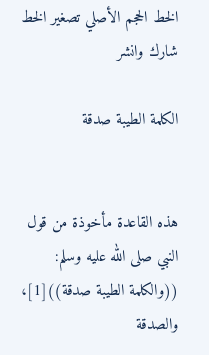الخط الحجم الأصلي تصغير الخط
شارك وانشر

الكلمة الطيبة صدقة


هذه القاعدة مأخوذة من قول النبي صلى الله عليه وسلم: ((والكلمة الطيبة صدقة))[1]، والصدقة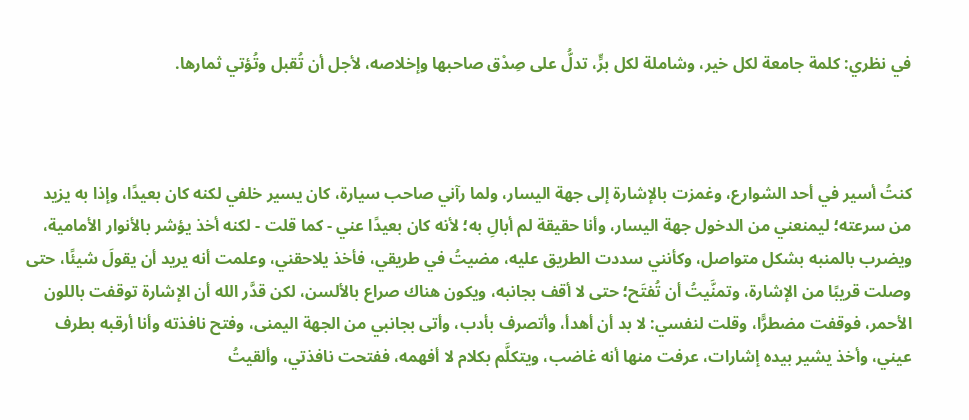في نظري: كلمة جامعة لكل خير، وشاملة لكل برٍّ، تدلُّ على صِدْق صاحبها وإخلاصه، لأجل أن تُقبل وتُؤتي ثمارها.



كنتُ أسير في أحد الشوارع، وغمزت بالإشارة إلى جهة اليسار، ولما رآني صاحب سيارة، كان يسير خلفي لكنه كان بعيدًا، وإذا به يزيد من سرعته؛ ليمنعني من الدخول جهة اليسار، وأنا حقيقة لم أبالِ به؛ لأنه كان بعيدًا عني - كما قلت - لكنه أخذ يؤشر بالأنوار الأمامية، ويضرب بالمنبه بشكل متواصل، وكأنني سددت الطريق عليه، مضيتُ في طريقي، فأخذ يلاحقني، وعلمت أنه يريد أن يقولَ شيئًا، حتى وصلت قريبًا من الإشارة، وتمنَّيتُ أن تُفتَح؛ حتى لا أقف بجانبه، ويكون هناك صراع بالألسن، لكن قدَّر الله أن الإشارة توقفت باللون الأحمر، فوقفت مضطرًّا، وقلت لنفسي: لا بد أن أهدأ، وأتصرف بأدب، وأتى بجانبي من الجهة اليمنى، وفتح نافذته وأنا أرقبه بطرف عيني، وأخذ يشير بيده إشارات، عرفت منها أنه غاضب، ويتكلَّم بكلام لا أفهمه، ففتحت نافذتي، وألقيتُ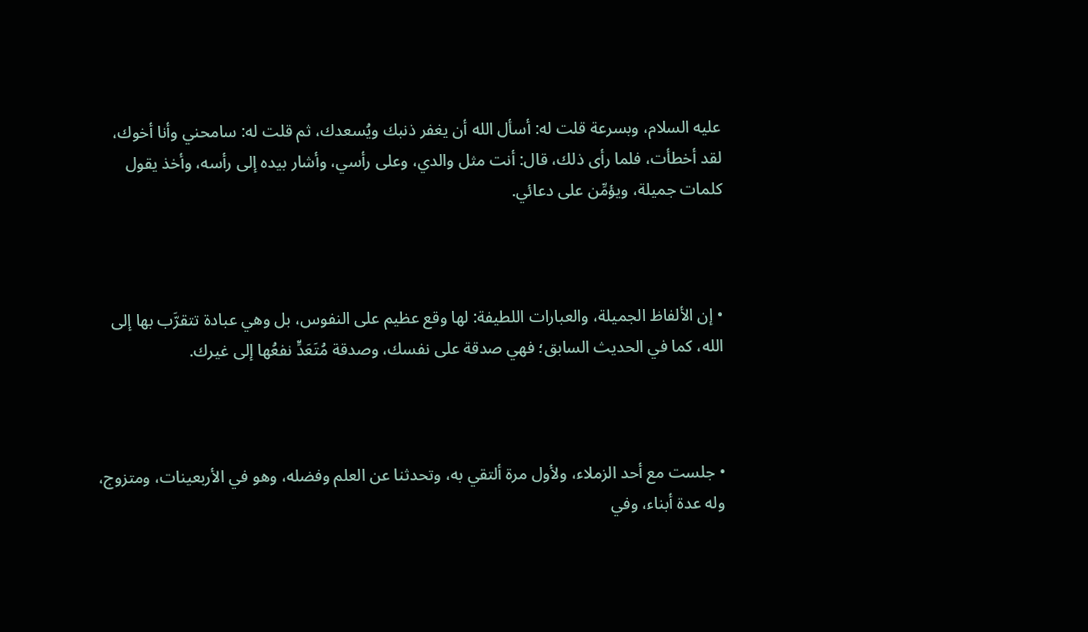عليه السلام، وبسرعة قلت له: أسأل الله أن يغفر ذنبك ويُسعدك، ثم قلت له: سامحني وأنا أخوك، لقد أخطأت، فلما رأى ذلك، قال: أنت مثل والدي، وعلى رأسي، وأشار بيده إلى رأسه، وأخذ يقول كلمات جميلة، ويؤمِّن على دعائي.



• إن الألفاظ الجميلة، والعبارات اللطيفة: لها وقع عظيم على النفوس، بل وهي عبادة تتقرَّب بها إلى الله، كما في الحديث السابق؛ فهي صدقة على نفسك، وصدقة مُتَعَدٍّ نفعُها إلى غيرك.



• جلست مع أحد الزملاء، ولأول مرة ألتقي به، وتحدثنا عن العلم وفضله، وهو في الأربعينات، ومتزوج، وله عدة أبناء، وفي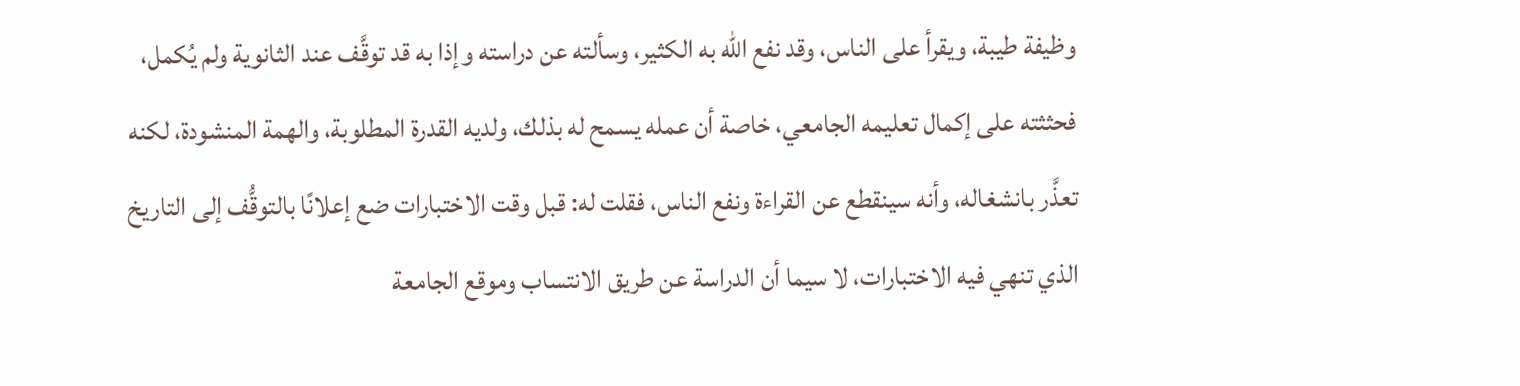وظيفة طيبة، ويقرأ على الناس، وقد نفع الله به الكثير، وسألته عن دراسته وإذا به قد توقَّف عند الثانوية ولم يُكمل، فحثثته على إكمال تعليمه الجامعي، خاصة أن عمله يسمح له بذلك، ولديه القدرة المطلوبة، والهمة المنشودة، لكنه تعذَّر بانشغاله، وأنه سينقطع عن القراءة ونفع الناس، فقلت له: قبل وقت الاختبارات ضع إعلانًا بالتوقُّف إلى التاريخ الذي تنهي فيه الاختبارات، لا سيما أن الدراسة عن طريق الانتساب وموقع الجامعة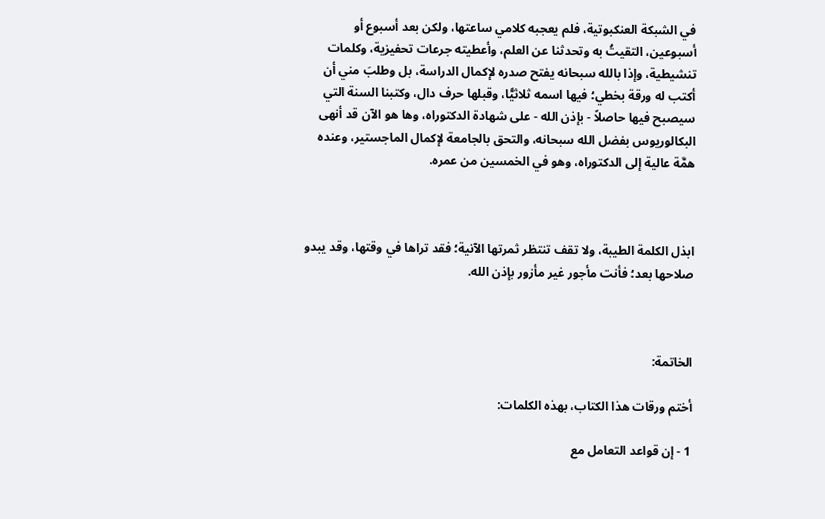في الشبكة العنكبوتية، فلم يعجبه كلامي ساعتها، ولكن بعد أسبوع أو أسبوعين، التقيتُ به وتحدثنا عن العلم، وأعطيته جرعات تحفيزية، وكلمات تنشيطية، وإذا بالله سبحانه يفتح صدره لإكمال الدراسة، بل وطلبَ مني أن أكتب له ورقة بخطي؛ فيها اسمه ثلاثيًّا، وقبلها حرف دال، وكتبنا السنة التي سيصبح فيها حاصلاً - بإذن الله - على شهادة الدكتوراه، وها هو الآن قد أنهى البكالوريوس بفضل الله سبحانه، والتحق بالجامعة لإكمال الماجستير، وعنده همَّة عالية إلى الدكتوراه، وهو في الخمسين من عمره.



ابذل الكلمة الطيبة، ولا تقف تنتظر ثمرتها الآنية؛ فقد تراها في وقتها، وقد يبدو صلاحها بعد؛ فأنت مأجور غير مأزور بإذن الله.



الخاتمة:

أختم ورقات هذا الكتاب، بهذه الكلمات:

1 - إن قواعد التعامل مع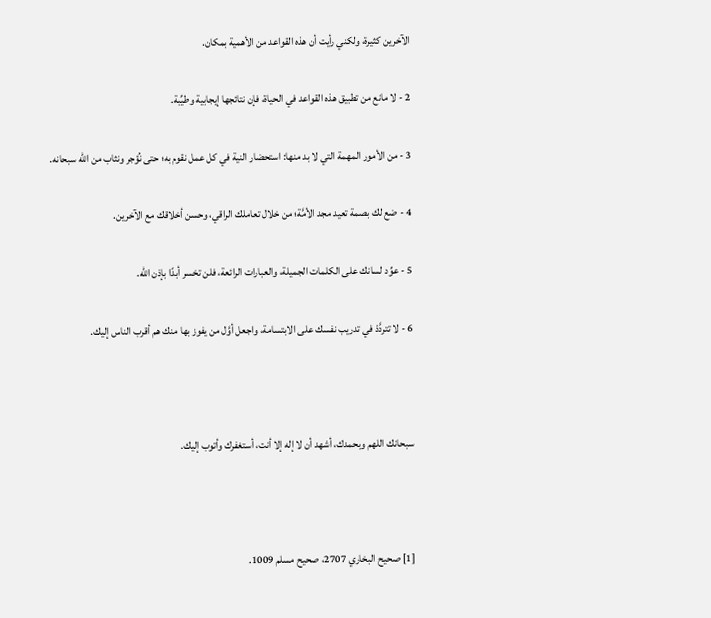الآخرين كثيرة، ولكني رأيت أن هذه القواعد من الأهمية بمكان.

2 - لا مانع من تطبيق هذه القواعد في الحياة، فإن نتائجها إيجابية وطيِّبة.

3 - من الأمور المهمة التي لا بد منها: استحضار النية في كل عمل نقوم به؛ حتى نُؤجر ونثاب من الله سبحانه.

4 - ضع لك بصمة تعيد مجد الأمَّة؛ من خلال تعاملك الراقي، وحسن أخلاقك مع الآخرين.

5 - عوِّد لسانك على الكلمات الجميلة، والعبارات الرائعة، فلن تخسر أبدًا بإذن الله.

6 - لا تتردَّدْ في تدريب نفسك على الابتسامة، واجعل أوَّل من يفوز بها منك هم أقرب الناس إليك.



سبحانك اللهم وبحمدك، أشهد أن لا إله إلا أنت، أستغفرك وأتوب إليك.



[1] صحيح البخاري 2707، صحيح مسلم 1009.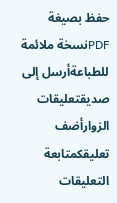حفظ بصيغة PDFنسخة ملائمة للطباعةأرسل إلى صديقتعليقات الزوارأضف تعليقكمتابعة التعليقات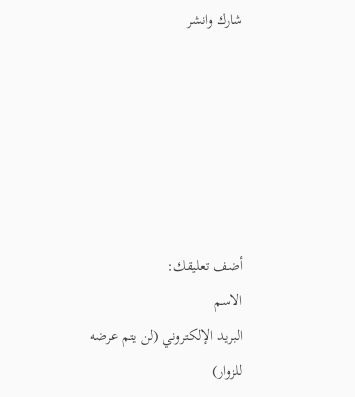شارك وانشر






أضف تعليقك:
الاسم
البريد الإلكتروني (لن يتم عرضه للزوار)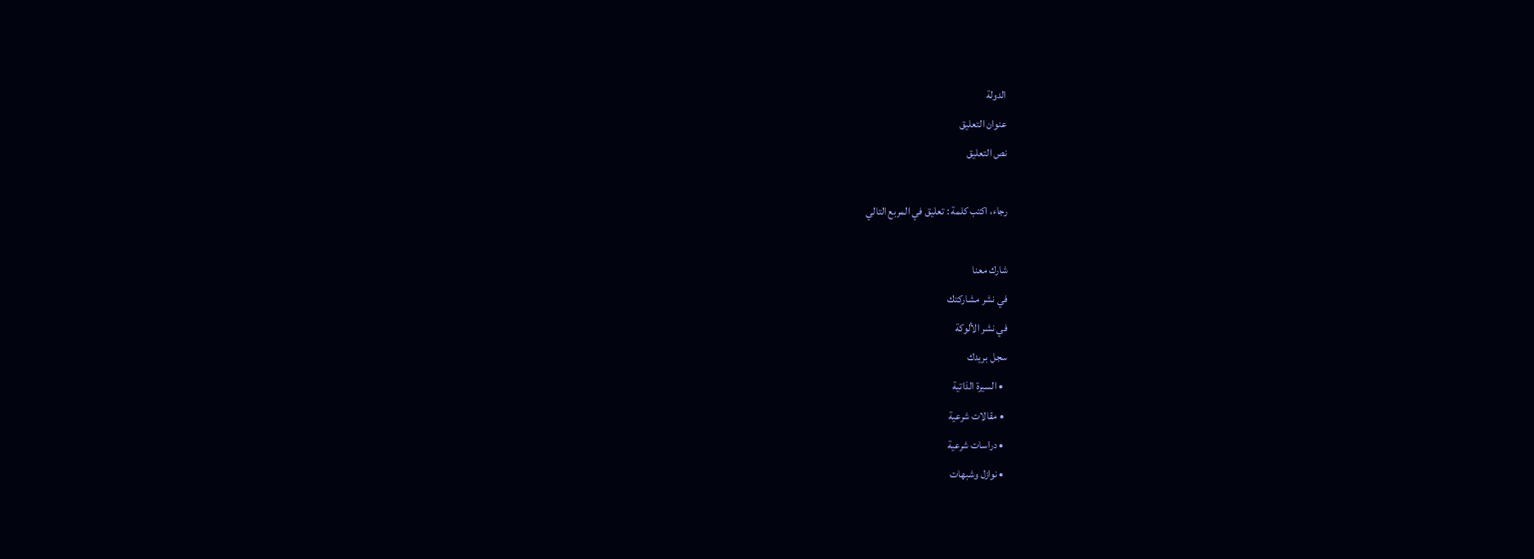الدولة
عنوان التعليق
نص التعليق

رجاء، اكتب كلمة : تعليق في المربع التالي

شارك معنا
في نشر مشاركتك
في نشر الألوكة
سجل بريدك
  • السيرة الذاتية
  • مقالات شرعية
  • دراسات شرعية
  • نوازل وشبهات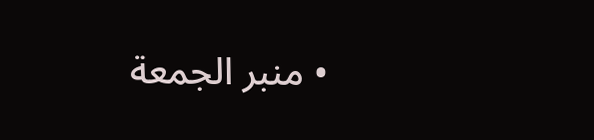• منبر الجمعة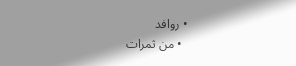• روافد
  • من ثمرات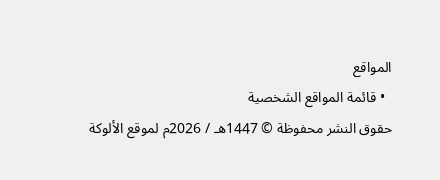المواقع
  • قائمة المواقع الشخصية
حقوق النشر محفوظة © 1447هـ / 2026م لموقع الألوكة